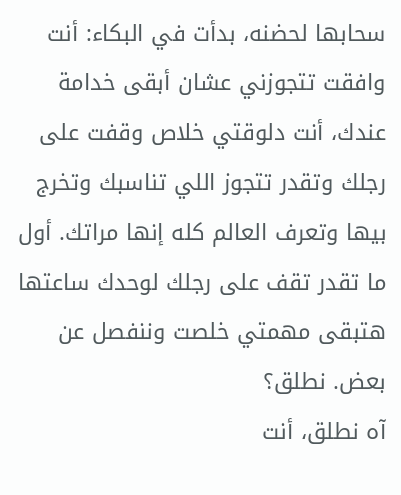سحابها لحضنه، بدأت في البكاء: أنت وافقت تتجوزني عشان أبقى خدامة عندك، أنت دلوقتي خلاص وقفت على رجلك وتقدر تتجوز اللي تناسبك وتخرج بيها وتعرف العالم كله إنها مراتك. أول ما تقدر تقف على رجلك لوحدك ساعتها هتبقى مهمتي خلصت وننفصل عن بعض. نطلق؟
آه نطلق، أنت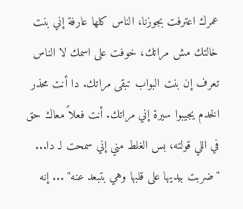عمرك اعترفت بجوزنا، الناس كلها عارفة إني بنت خالتك مش مراتك، خوفت على اسمك لا الناس تعرف إن بنت البواب تبقى مراتك. دا أنت محذر الخدم يجيبوا سيرة إني مراتك. أنت فعلاً معاك حق في اللي قولته، بس الغلط مني إني سمحت لـ دا... "ضربت بيديها على قلبها وهي بتبعد عنه" ... إنه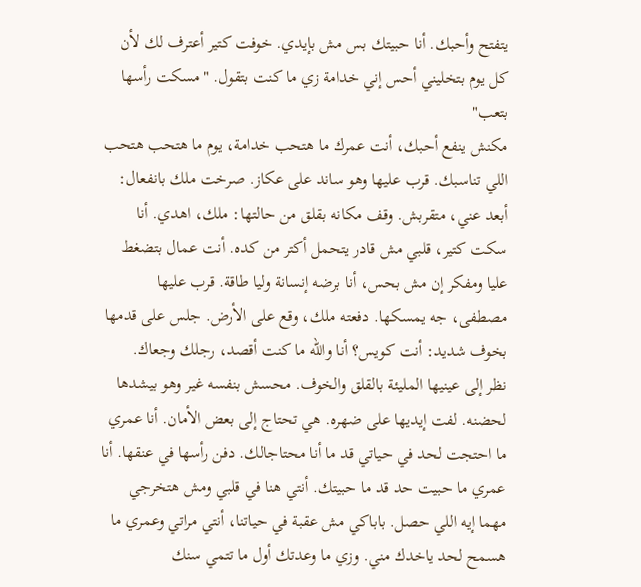يتفتح وأحبك. أنا حبيتك بس مش بإيدي. خوفت كتير أعترف لك لأن كل يوم بتخليني أحس إني خدامة زي ما كنت بتقول. "مسكت رأسها بتعب"
مكنش ينفع أحبك، أنت عمرك ما هتحب خدامة، يوم ما هتحب هتحب اللي تناسبك. قرب عليها وهو ساند على عكاز. صرخت ملك بانفعال: أبعد عني، متقربش. وقف مكانه بقلق من حالتها: ملك، اهدي. أنا سكت كتير، قلبي مش قادر يتحمل أكتر من كده. أنت عمال بتضغط عليا ومفكر إن مش بحس، أنا برضه إنسانة وليا طاقة. قرب عليها مصطفى، جه يمسكها. دفعته ملك، وقع على الأرض. جلس على قدمها بخوف شديد: أنت كويس؟ أنا والله ما كنت أقصد، رجلك وجعاك.
نظر إلى عينيها المليئة بالقلق والخوف. محسش بنفسه غير وهو بيشدها لحضنه. لفت إيديها على ضهره. هي تحتاج إلى بعض الأمان. أنا عمري ما احتجت لحد في حياتي قد ما أنا محتاجالك. دفن رأسها في عنقها. أنا عمري ما حبيت حد قد ما حبيتك. أنتي هنا في قلبي ومش هتخرجي مهما إيه اللي حصل. باباكي مش عقبة في حياتنا، أنتي مراتي وعمري ما هسمح لحد ياخدك مني. وزي ما وعدتك أول ما تتمي سنك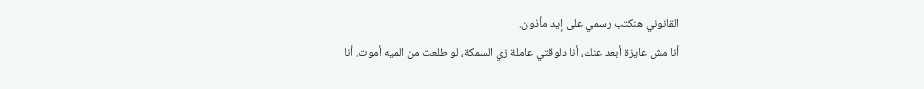القانوني هنكتب رسمي على إيد مأذون.
أنا مش عايزة أبعد عنك، أنا دلوقتي عاملة زي السمكة، لو طلعت من الميه أموت. أنا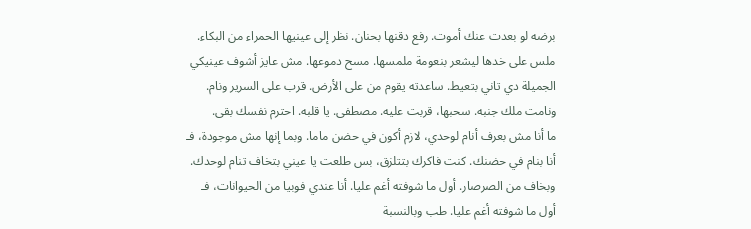برضه لو بعدت عنك أموت. رفع دقنها بحنان. نظر إلى عينيها الحمراء من البكاء. ملس على خدها ليشعر بنعومة ملمسها. مسح دموعها. مش عايز أشوف عينيكي الجميلة دي تاني بتعيط. ساعدته يقوم من على الأرض. قرب على السرير ونام. ونامت ملك جنبه. سحبها، قربت عليه. مصطفى. يا قلبه. احترم نفسك بقى.
ما أنا مش بعرف أنام لوحدي، لازم أكون في حضن ماما. وبما إنها مش موجودة، فـ أنا بنام في حضنك. كنت فاكرك بتتلزق، بس طلعت يا عيني بتخاف تنام لوحدك. وبخاف من الصرصار. أول ما شوفته أغم عليا. أنا عندي فوبيا من الحيوانات، فـ أول ما شوفته أغم عليا. طب وبالنسبة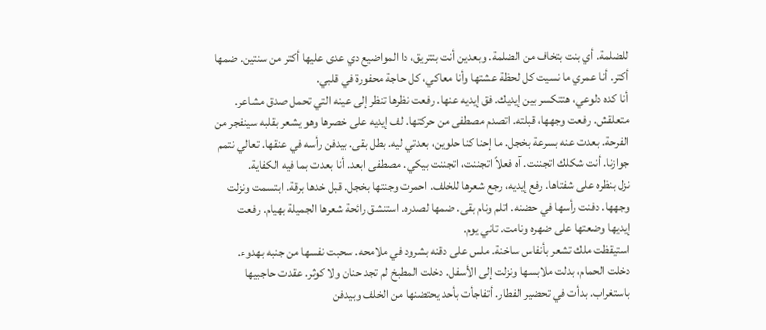للضلمة. أي بنت بتخاف من الضلمة. وبعدين أنت بتتريق، دا المواضيع دي عدى عليها أكتر من سنتين. ضمها أكتر. أنا عمري ما نسيت كل لحظة عشتها وأنا معاكي، كل حاجة محفورة في قلبي.
أنا كده دلوعي، هتتكسر بين إيديك. فق إيديه عنها. رفعت نظرها تنظر إلى عينه التي تحمل صدق مشاعر. متعلقش. رفعت وجهها، قبلته. اتصدم مصطفى من حركتها. لف إيديه على خصرها وهو يشعر بقلبه سينفجر من الفرحة. بعدت عنه بسرعة بخجل. ما إحنا كنا حلوين، بعدتي ليه. بطل بقى. بيدفن رأسه في عنقها. تعالي نتمم جوازنا. أنت شكلك اتجننت. آه فعلاً اتجننت، اتجننت بيكي. مصطفى ابعد. أنا بعدت بما فيه الكفاية.
نزل بنظره على شفتاها. رفع إيديه، رجع شعرها للخلف. احمرت وجنتها بخجل. قبل خدها برقة. ابتسمت ونزلت وجهها. دفنت رأسها في حضنه. اتلم ونام بقى. ضمها لصدره. استنشق رائحة شعرها الجميلة بهيام. رفعت إيديها وضعتها على ضهره ونامت. تاني يوم.
استيقظت ملك تشعر بأنفاس ساخنة. ملس على دقنه بشرود في ملامحه. سحبت نفسها من جنبه بهدوء. دخلت الحمام، بدلت ملابسها ونزلت إلى الأسفل. دخلت المطبخ لم تجد حنان ولا كوثر. عقدت حاجبيها باستغراب. بدأت في تحضير الفطار. أتفاجأت بأحد يحتضنها من الخلف وبيدفن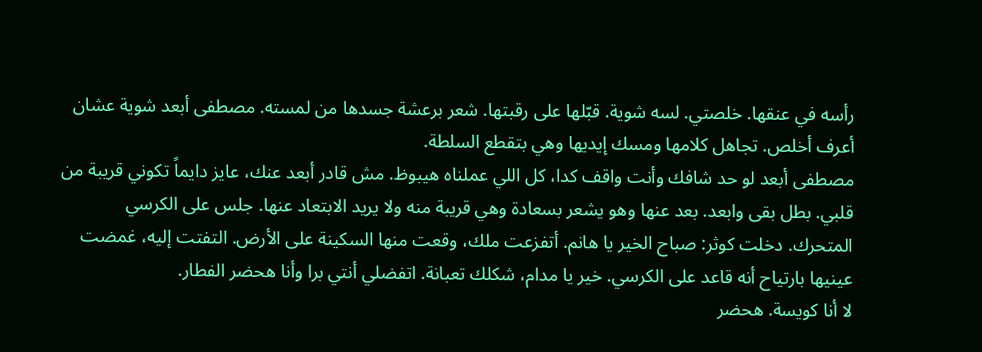رأسه في عنقها. خلصتي. لسه شوية. قبّلها على رقبتها. شعر برعشة جسدها من لمسته. مصطفى أبعد شوية عشان أعرف أخلص. تجاهل كلامها ومسك إيديها وهي بتقطع السلطة.
مصطفى أبعد لو حد شافك وأنت واقف كدا، كل اللي عملناه هيبوظ. مش قادر أبعد عنك، عايز دايماً تكوني قريبة من قلبي. بطل بقى وابعد. بعد عنها وهو يشعر بسعادة وهي قريبة منه ولا يريد الابتعاد عنها. جلس على الكرسي المتحرك. دخلت كوثر: صباح الخير يا هانم. أتفزعت ملك، وقعت منها السكينة على الأرض. التفتت إليه، غمضت عينيها بارتياح أنه قاعد على الكرسي. خير يا مدام، شكلك تعبانة. اتفضلي أنتي برا وأنا هحضر الفطار.
لا أنا كويسة. هحضر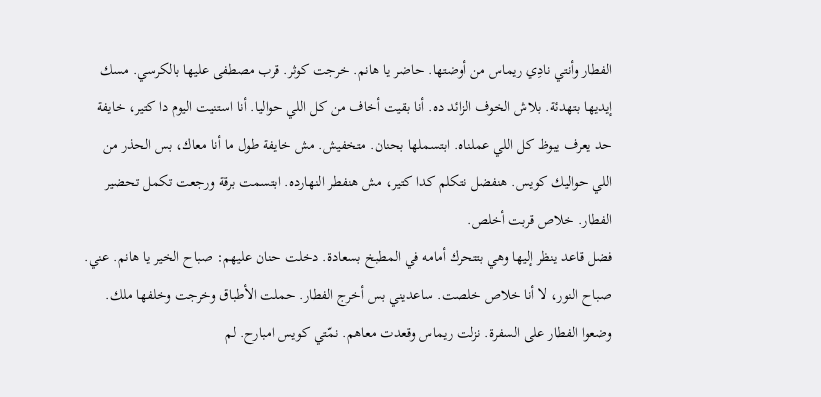الفطار وأنتي نادِي ريماس من أوضتها. حاضر يا هانم. خرجت كوثر. قرب مصطفى عليها بالكرسي. مسك إيديها بتهدئة. بلاش الخوف الزائد ده. أنا بقيت أخاف من كل اللي حواليا. أنا استنيت اليوم دا كتير، خايفة حد يعرف يبوظ كل اللي عملناه. ابتسملها بحنان. متخفيش. مش خايفة طول ما أنا معاك، بس الحذر من اللي حواليك كويس. هنفضل نتكلم كدا كتير، مش هنفطر النهارده. ابتسمت برقة ورجعت تكمل تحضير الفطار. خلاص قربت أخلص.
فضل قاعد ينظر إليها وهي بتتحرك أمامه في المطبخ بسعادة. دخلت حنان عليهم: صباح الخير يا هانم. عني. صباح النور، لا أنا خلاص خلصت. ساعديني بس أخرج الفطار. حملت الأطباق وخرجت وخلفها ملك. وضعوا الفطار على السفرة. نزلت ريماس وقعدت معاهم. نمّتي كويس امبارح. لم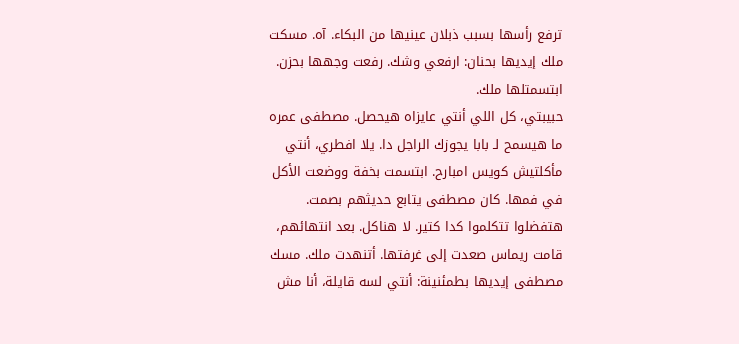ترفع رأسها بسبب ذبلان عينيها من البكاء. آه. مسكت ملك إيديها بحنان: ارفعي وشك. رفعت وجهها بحزن. ابتسمتلها ملك.
حبيبتي، كل اللي أنتي عايزاه هيحصل. مصطفى عمره ما هيسمح لـ بابا يجوزك الراجل دا. يلا افطري، أنتي مأكلتيش كويس امبارح. ابتسمت بخفة ووضعت الأكل في فمها. كان مصطفى يتابع حديثهم بصمت. هتفضلوا تتكلموا كدا كتير. لا هناكل. بعد انتهائهم، قامت ريماس صعدت إلى غرفتها. أتنهدت ملك. مسك مصطفى إيديها بطمئنينة: أنتي لسه قايلة، أنا مش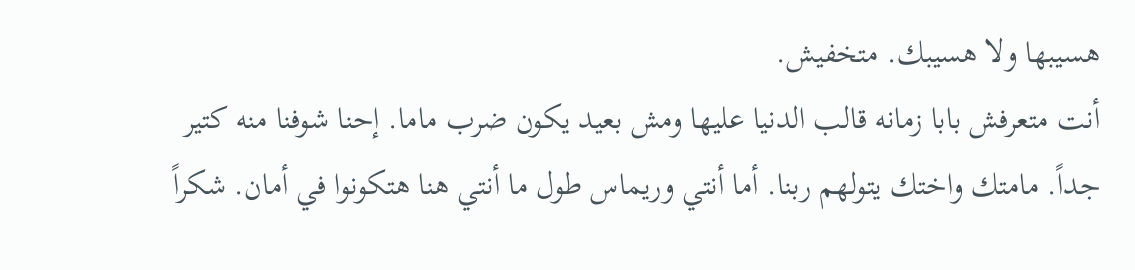هسيبها ولا هسيبك. متخفيش.
أنت متعرفش بابا زمانه قالب الدنيا عليها ومش بعيد يكون ضرب ماما. إحنا شوفنا منه كتير جداً. مامتك واختك يتولهم ربنا. أما أنتي وريماس طول ما أنتي هنا هتكونوا في أمان. شكراً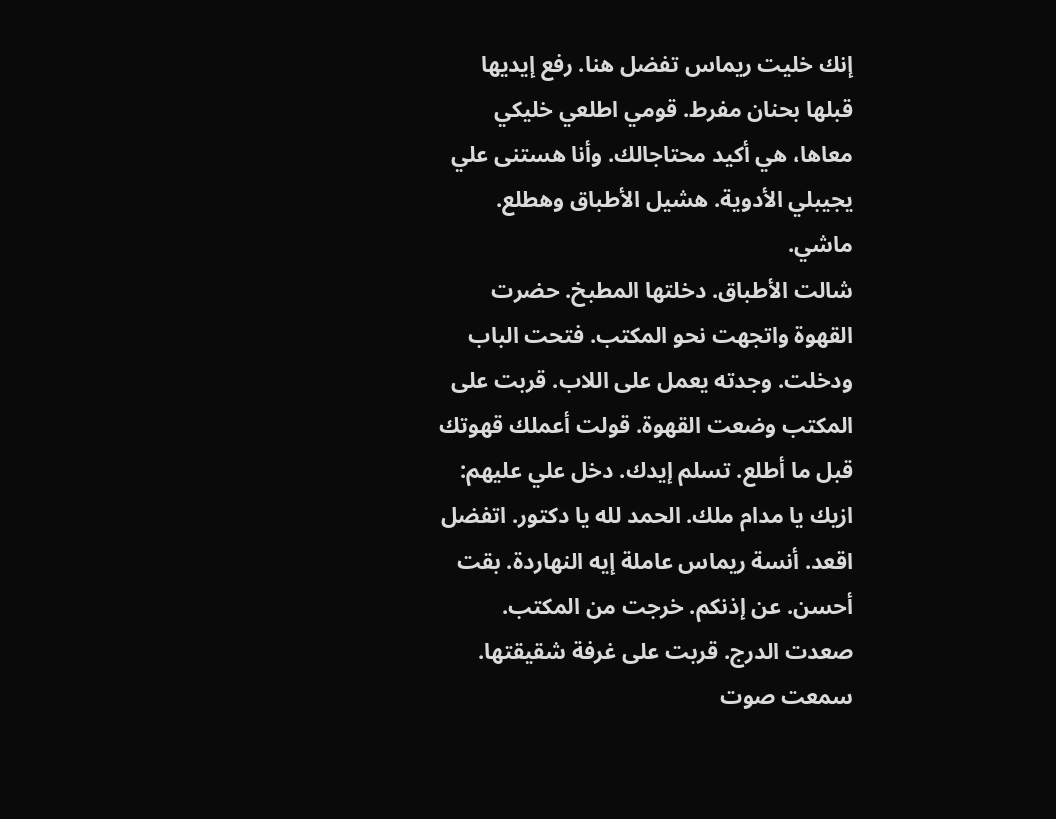إنك خليت ريماس تفضل هنا. رفع إيديها قبلها بحنان مفرط. قومي اطلعي خليكي معاها، هي أكيد محتاجالك. وأنا هستنى علي يجيبلي الأدوية. هشيل الأطباق وهطلع. ماشي.
شالت الأطباق. دخلتها المطبخ. حضرت القهوة واتجهت نحو المكتب. فتحت الباب ودخلت. وجدته يعمل على اللاب. قربت على المكتب وضعت القهوة. قولت أعملك قهوتك قبل ما أطلع. تسلم إيدك. دخل علي عليهم: ازيك يا مدام ملك. الحمد لله يا دكتور. اتفضل اقعد. أنسة ريماس عاملة إيه النهاردة. بقت أحسن. عن إذنكم. خرجت من المكتب. صعدت الدرج. قربت على غرفة شقيقتها. سمعت صوت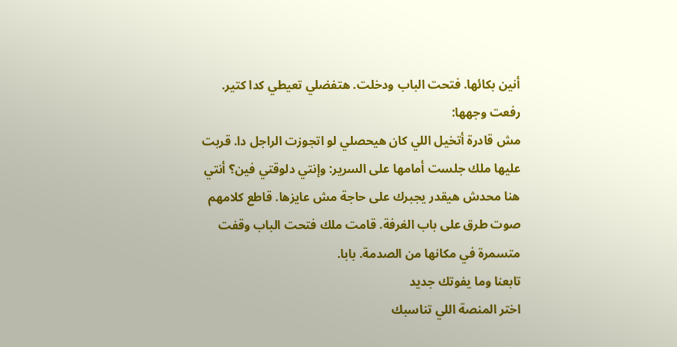أنين بكائها. فتحت الباب ودخلت. هتفضلي تعيطي كدا كتير. رفعت وجهها:
مش قادرة أتخيل اللي كان هيحصلي لو اتجوزت الراجل دا. قربت عليها ملك جلست أمامها على السرير: وإنتي دلوقتي فين؟ أنتي هنا محدش هيقدر يجبرك على حاجة مش عايزها. قاطع كلامهم صوت طرق على باب الغرفة. قامت ملك فتحت الباب وقفت متسمرة في مكانها من الصدمة. بابا.
تابعنا وما يفوتك جديد
اختر المنصة اللي تناسبك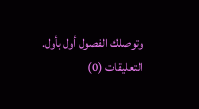وتوصلك الفصول أول بأول.
التعليقات (0)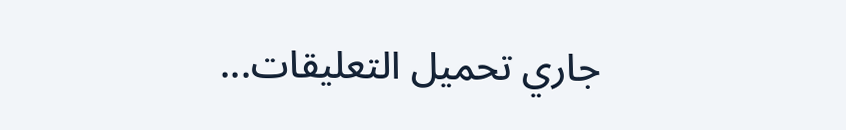جاري تحميل التعليقات...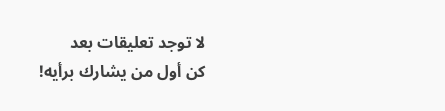لا توجد تعليقات بعد
كن أول من يشارك برأيه!